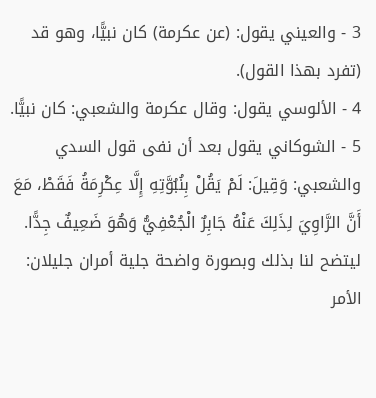3 - والعيني يقول: (عن عكرمة) كان نبيًّا، وهو قد (تفرد بهذا القول).
4 - الألوسي يقول: وقال عكرمة والشعبي: كان نبيًّا.
5 - الشوكاني يقول بعد أن نفى قول السدي والشعبي: وَقِيلَ: لَمْ يَقُلْ بِنُبُوَّتِهِ إِلَّا عِكْرِمَةُ فَقَطْ، مَعَ أَنَّ الرَّاوِيَ لِذَلِكَ عَنْهُ جَابِرٌ الْجُعْفِيُّ وَهُوَ ضَعِيفٌ جِدًّا.
ليتضح لنا بذلك وبصورة واضحة جلية أمران جليلان:
الأمر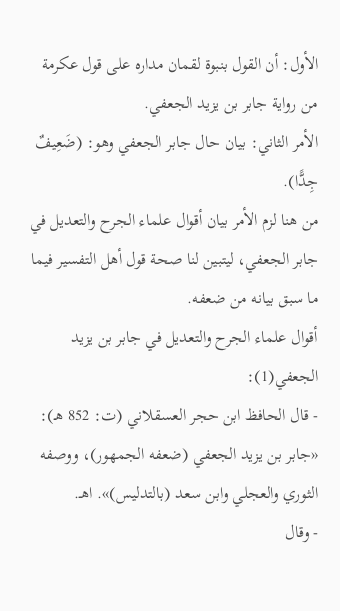الأول: أن القول بنبوة لقمان مداره على قول عكرمة من رواية جابر بن يزيد الجعفي.
الأمر الثاني: بيان حال جابر الجعفي وهو: (ضَعِيفٌ جِدًّا).
من هنا لزم الأمر بيان أقوال علماء الجرح والتعديل في جابر الجعفي، ليتبين لنا صحة قول أهل التفسير فيما ما سبق بيانه من ضعفه.
أقوال علماء الجرح والتعديل في جابر بن يزيد الجعفي(1):
- قال الحافظ ابن حجر العسقلاني (ت: 852 هـ): «جابر بن يزيد الجعفي (ضعفه الجمهور)، ووصفه الثوري والعجلي وابن سعد (بالتدليس)». اهـ.
- وقال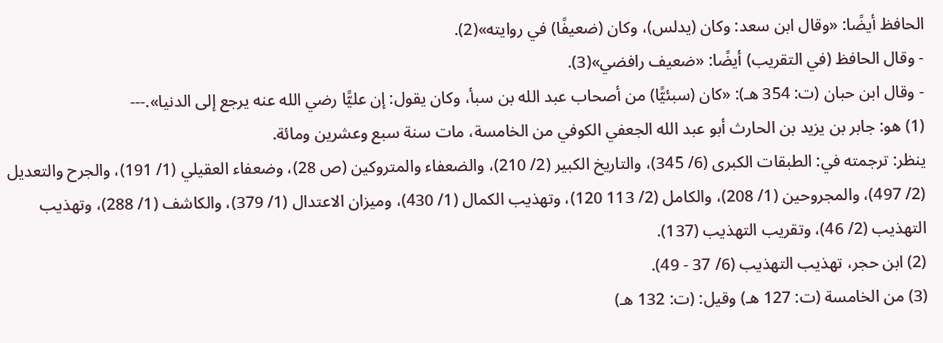الحافظ أيضًا: «وقال ابن سعد: وكان (يدلس)، وكان (ضعيفًا) في روايته»(2).
- وقال الحافظ (في التقريب) أيضًا: «ضعيف رافضي»(3).
- وقال ابن حبان (ت: 354 هـ): «كان (سبئيًّا) من أصحاب عبد الله بن سبأ، وكان يقول: إن عليًّا رضي الله عنه يرجع إلى الدنيا».---
(1) هو: جابر بن يزيد بن الحارث أبو عبد الله الجعفي الكوفي من الخامسة، مات سنة سبع وعشرين ومائة.
ينظر: ترجمته في: الطبقات الكبرى (6/ 345)، والتاريخ الكبير (2/ 210)، والضعفاء والمتروكين (ص 28)، وضعفاء العقيلي (1/ 191)، والجرح والتعديل (2/ 497)، والمجروحين (1/ 208)، والكامل (2/ 113 120)، وتهذيب الكمال (1/ 430)، وميزان الاعتدال (1/ 379)، والكاشف (1/ 288)، وتهذيب التهذيب (2/ 46)، وتقريب التهذيب (137).
(2) ابن حجر، تهذيب التهذيب (6/ 37 - 49).
(3) من الخامسة (ت: 127 هـ) وقيل: (ت: 132 هـ)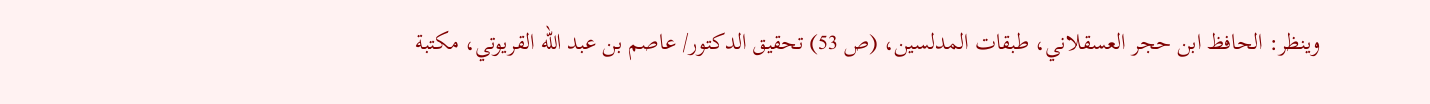وينظر: الحافظ ابن حجر العسقلاني، طبقات المدلسين، (ص 53) تحقيق الدكتور/ عاصم بن عبد الله القريوتي، مكتبة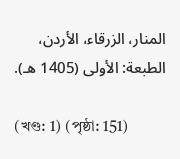المنار، الزرقاء، الأردن، الطبعة: الأولى (1405 هـ).

(খণ্ড: 1) (পৃষ্ঠা: 151)